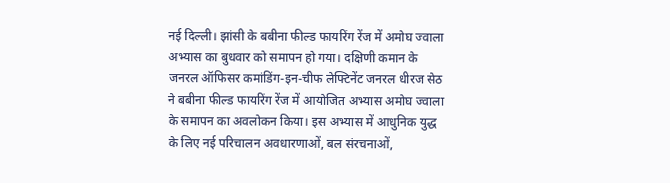नई दिल्ली। झांसी के बबीना फील्ड फायरिंग रेंज में अमोघ ज्वाला अभ्यास का बुधवार को समापन हो गया। दक्षिणी कमान के जनरल ऑफिसर कमांडिंग-इन-चीफ लेफ्टिनेंट जनरल धीरज सेठ ने बबीना फील्ड फायरिंग रेंज में आयोजित अभ्यास अमोघ ज्वाला के समापन का अवलोकन किया। इस अभ्यास में आधुनिक युद्ध के लिए नई परिचालन अवधारणाओं, बल संरचनाओं,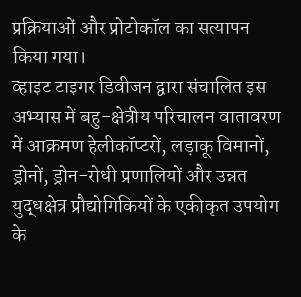प्रक्रियाओं और प्रोटोकॉल का सत्यापन किया गया।
व्हाइट टाइगर डिवीजन द्वारा संचालित इस अभ्यास में बहु-क्षेत्रीय परिचालन वातावरण में आक्रमण हेलीकॉप्टरों, लड़ाकू विमानों, ड्रोनों, ड्रोन-रोधी प्रणालियों और उन्नत युद्धक्षेत्र प्रौद्योगिकियों के एकीकृत उपयोग के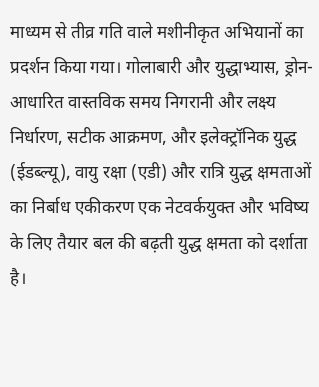माध्यम से तीव्र गति वाले मशीनीकृत अभियानों का प्रदर्शन किया गया। गोलाबारी और युद्धाभ्यास, ड्रोन-आधारित वास्तविक समय निगरानी और लक्ष्य निर्धारण, सटीक आक्रमण, और इलेक्ट्रॉनिक युद्ध (ईडब्ल्यू), वायु रक्षा (एडी) और रात्रि युद्ध क्षमताओं का निर्बाध एकीकरण एक नेटवर्कयुक्त और भविष्य के लिए तैयार बल की बढ़ती युद्ध क्षमता को दर्शाता है।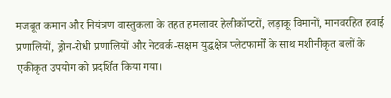मजबूत कमान और नियंत्रण वास्तुकला के तहत हमलावर हेलीकॉप्टरों, लड़ाकू विमानों, मानवरहित हवाई प्रणालियों, ड्रोन-रोधी प्रणालियों और नेटवर्क-सक्षम युद्धक्षेत्र प्लेटफार्मों के साथ मशीनीकृत बलों के एकीकृत उपयोग को प्रदर्शित किया गया।